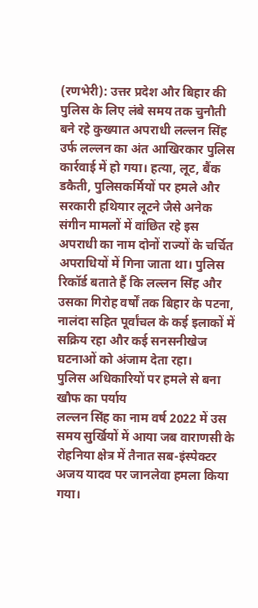(रणभेरी): उत्तर प्रदेश और बिहार की पुलिस के लिए लंबे समय तक चुनौती बने रहे कुख्यात अपराधी लल्लन सिंह उर्फ लल्लन का अंत आखिरकार पुलिस कार्रवाई में हो गया। हत्या, लूट, बैंक डकैती, पुलिसकर्मियों पर हमले और सरकारी हथियार लूटने जैसे अनेक संगीन मामलों में वांछित रहे इस अपराधी का नाम दोनों राज्यों के चर्चित अपराधियों में गिना जाता था। पुलिस रिकॉर्ड बताते हैं कि लल्लन सिंह और उसका गिरोह वर्षों तक बिहार के पटना, नालंदा सहित पूर्वांचल के कई इलाकों में सक्रिय रहा और कई सनसनीखेज घटनाओं को अंजाम देता रहा।
पुलिस अधिकारियों पर हमले से बना खौफ का पर्याय
लल्लन सिंह का नाम वर्ष 2022 में उस समय सुर्खियों में आया जब वाराणसी के रोहनिया क्षेत्र में तैनात सब-इंस्पेक्टर अजय यादव पर जानलेवा हमला किया गया।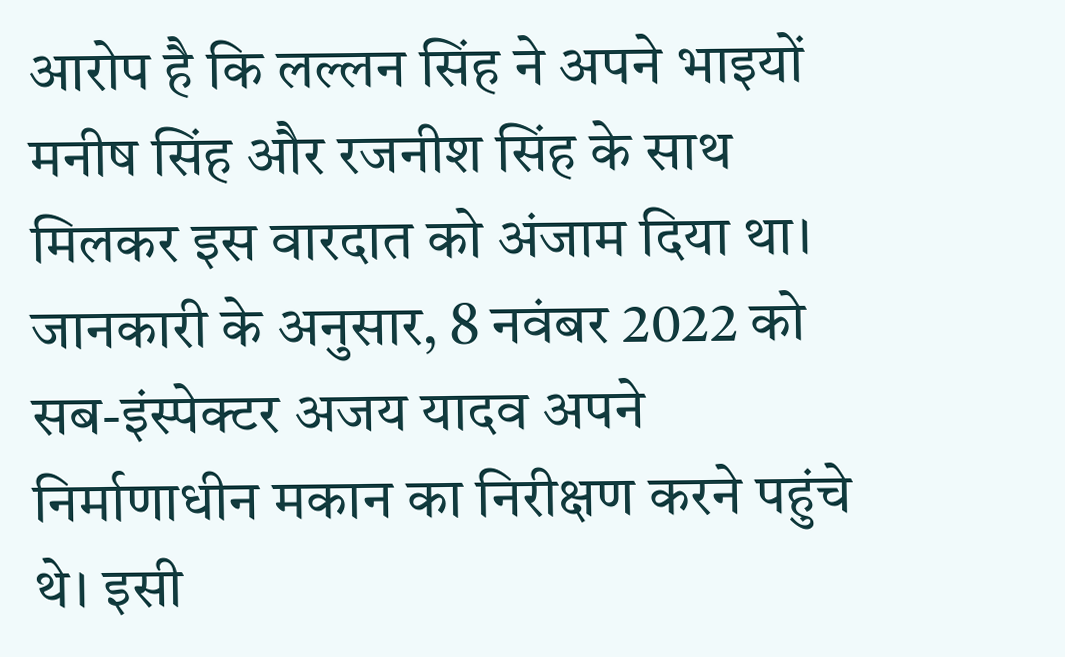आरोप है कि लल्लन सिंह ने अपने भाइयों मनीष सिंह और रजनीश सिंह के साथ मिलकर इस वारदात को अंजाम दिया था।
जानकारी के अनुसार, 8 नवंबर 2022 को सब-इंस्पेक्टर अजय यादव अपने निर्माणाधीन मकान का निरीक्षण करने पहुंचे थे। इसी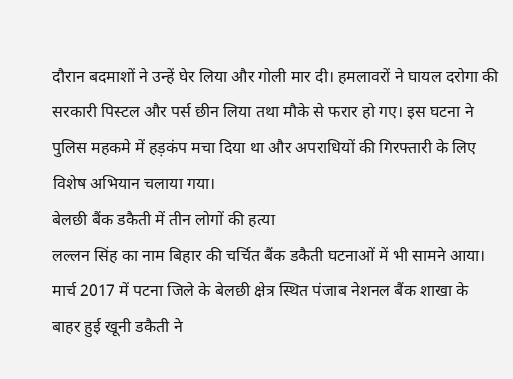दौरान बदमाशों ने उन्हें घेर लिया और गोली मार दी। हमलावरों ने घायल दरोगा की सरकारी पिस्टल और पर्स छीन लिया तथा मौके से फरार हो गए। इस घटना ने पुलिस महकमे में हड़कंप मचा दिया था और अपराधियों की गिरफ्तारी के लिए विशेष अभियान चलाया गया।
बेलछी बैंक डकैती में तीन लोगों की हत्या
लल्लन सिंह का नाम बिहार की चर्चित बैंक डकैती घटनाओं में भी सामने आया। मार्च 2017 में पटना जिले के बेलछी क्षेत्र स्थित पंजाब नेशनल बैंक शाखा के बाहर हुई खूनी डकैती ने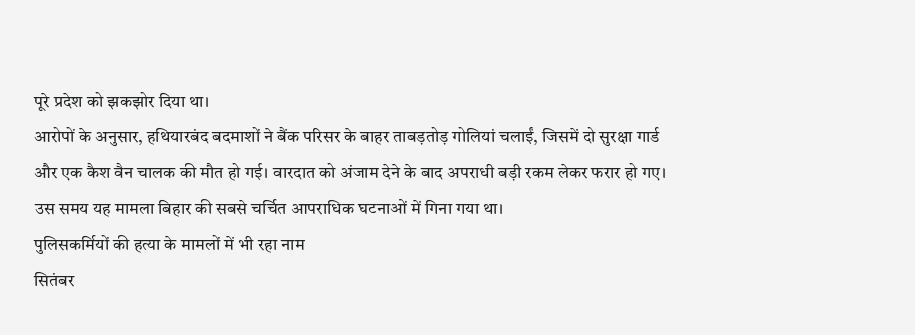पूरे प्रदेश को झकझोर दिया था।
आरोपों के अनुसार, हथियारबंद बदमाशों ने बैंक परिसर के बाहर ताबड़तोड़ गोलियां चलाईं, जिसमें दो सुरक्षा गार्ड और एक कैश वैन चालक की मौत हो गई। वारदात को अंजाम देने के बाद अपराधी बड़ी रकम लेकर फरार हो गए। उस समय यह मामला बिहार की सबसे चर्चित आपराधिक घटनाओं में गिना गया था।
पुलिसकर्मियों की हत्या के मामलों में भी रहा नाम
सितंबर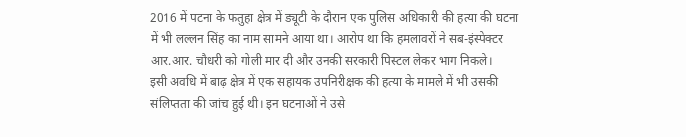2016 में पटना के फतुहा क्षेत्र में ड्यूटी के दौरान एक पुलिस अधिकारी की हत्या की घटना में भी लल्लन सिंह का नाम सामने आया था। आरोप था कि हमलावरों ने सब-इंस्पेक्टर आर.आर. चौधरी को गोली मार दी और उनकी सरकारी पिस्टल लेकर भाग निकले।
इसी अवधि में बाढ़ क्षेत्र में एक सहायक उपनिरीक्षक की हत्या के मामले में भी उसकी संलिप्तता की जांच हुई थी। इन घटनाओं ने उसे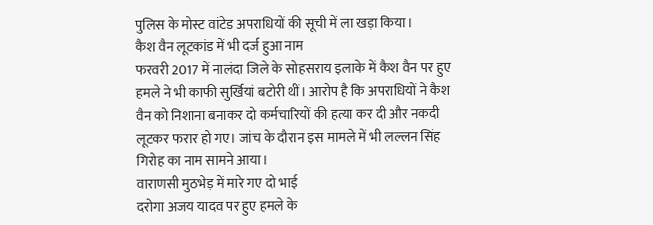पुलिस के मोस्ट वांटेड अपराधियों की सूची में ला खड़ा किया।
कैश वैन लूटकांड में भी दर्ज हुआ नाम
फरवरी 2017 में नालंदा जिले के सोहसराय इलाके में कैश वैन पर हुए हमले ने भी काफी सुर्खियां बटोरी थीं। आरोप है कि अपराधियों ने कैश वैन को निशाना बनाकर दो कर्मचारियों की हत्या कर दी और नकदी लूटकर फरार हो गए। जांच के दौरान इस मामले में भी लल्लन सिंह गिरोह का नाम सामने आया।
वाराणसी मुठभेड़ में मारे गए दो भाई
दरोगा अजय यादव पर हुए हमले के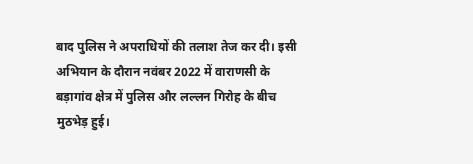बाद पुलिस ने अपराधियों की तलाश तेज कर दी। इसी अभियान के दौरान नवंबर 2022 में वाराणसी के बड़ागांव क्षेत्र में पुलिस और लल्लन गिरोह के बीच मुठभेड़ हुई।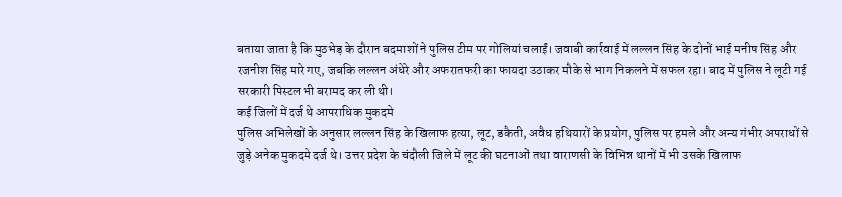बताया जाता है कि मुठभेड़ के दौरान बदमाशों ने पुलिस टीम पर गोलियां चलाईं। जवाबी कार्रवाई में लल्लन सिंह के दोनों भाई मनीष सिंह और रजनीश सिंह मारे गए, जबकि लल्लन अंधेरे और अफरातफरी का फायदा उठाकर मौके से भाग निकलने में सफल रहा। बाद में पुलिस ने लूटी गई सरकारी पिस्टल भी बरामद कर ली थी।
कई जिलों में दर्ज थे आपराधिक मुकदमे
पुलिस अभिलेखों के अनुसार लल्लन सिंह के खिलाफ हत्या, लूट, डकैती, अवैध हथियारों के प्रयोग, पुलिस पर हमले और अन्य गंभीर अपराधों से जुड़े अनेक मुकदमे दर्ज थे। उत्तर प्रदेश के चंदौली जिले में लूट की घटनाओं तथा वाराणसी के विभिन्न थानों में भी उसके खिलाफ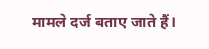मामले दर्ज बताए जाते हैं।